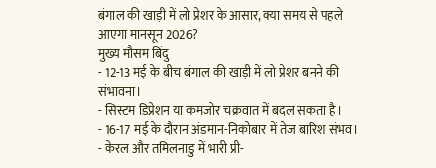बंगाल की खाड़ी में लो प्रेशर के आसार, क्या समय से पहले आएगा मानसून 2026?
मुख्य मौसम बिंदु
- 12-13 मई के बीच बंगाल की खाड़ी में लो प्रेशर बनने की संभावना।
- सिस्टम डिप्रेशन या कमजोर चक्रवात में बदल सकता है।
- 16-17 मई के दौरान अंडमान-निकोबार में तेज बारिश संभव।
- केरल और तमिलनाडु में भारी प्री-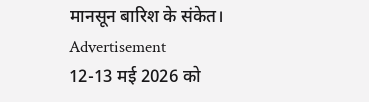मानसून बारिश के संकेत।
Advertisement
12-13 मई 2026 को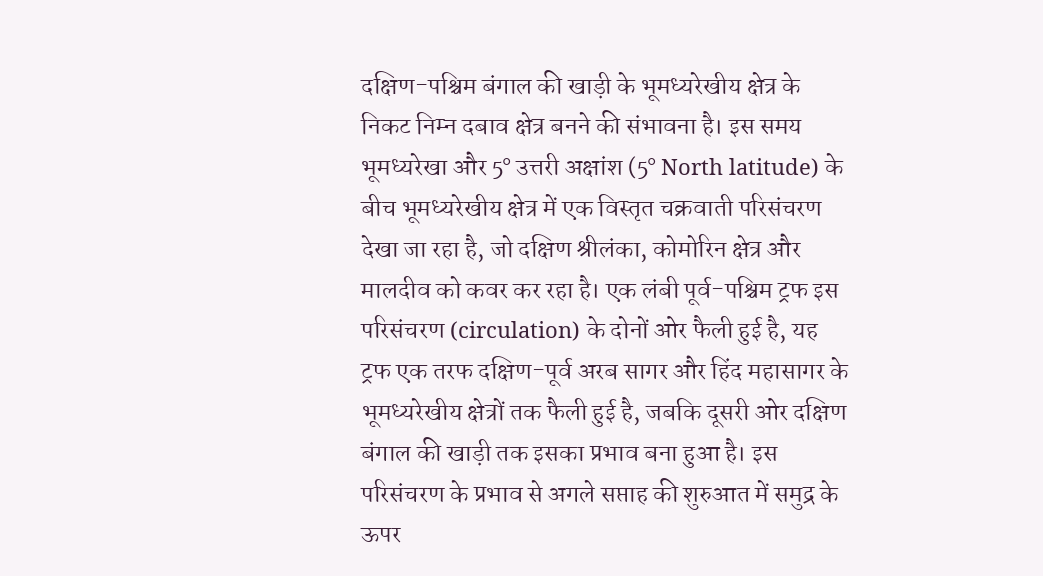दक्षिण-पश्चिम बंगाल की खाड़ी के भूमध्यरेखीय क्षेत्र के निकट निम्न दबाव क्षेत्र बनने की संभावना है। इस समय भूमध्यरेखा और 5° उत्तरी अक्षांश (5° North latitude) के बीच भूमध्यरेखीय क्षेत्र में एक विस्तृत चक्रवाती परिसंचरण देखा जा रहा है, जो दक्षिण श्रीलंका, कोमोरिन क्षेत्र और मालदीव को कवर कर रहा है। एक लंबी पूर्व-पश्चिम ट्रफ इस परिसंचरण (circulation) के दोनों ओर फैली हुई है, यह ट्रफ एक तरफ दक्षिण-पूर्व अरब सागर और हिंद महासागर के भूमध्यरेखीय क्षेत्रों तक फैली हुई है, जबकि दूसरी ओर दक्षिण बंगाल की खाड़ी तक इसका प्रभाव बना हुआ है। इस परिसंचरण के प्रभाव से अगले सप्ताह की शुरुआत में समुद्र के ऊपर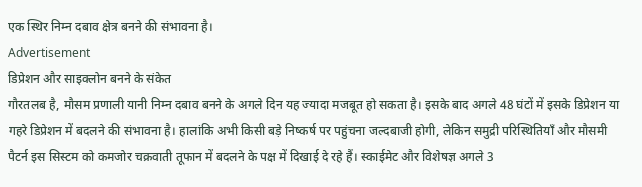एक स्थिर निम्न दबाव क्षेत्र बनने की संभावना है।
Advertisement
डिप्रेशन और साइक्लोन बनने के संकेत
गौरतलब है, मौसम प्रणाली यानी निम्न दबाव बनने के अगले दिन यह ज्यादा मजबूत हो सकता है। इसके बाद अगले 48 घंटों में इसके डिप्रेशन या गहरे डिप्रेशन में बदलने की संभावना है। हालांकि अभी किसी बड़े निष्कर्ष पर पहुंचना जल्दबाजी होगी, लेकिन समुद्री परिस्थितियाँ और मौसमी पैटर्न इस सिस्टम को कमजोर चक्रवाती तूफान में बदलने के पक्ष में दिखाई दे रहे हैं। स्काईमेट और विशेषज्ञ अगले 3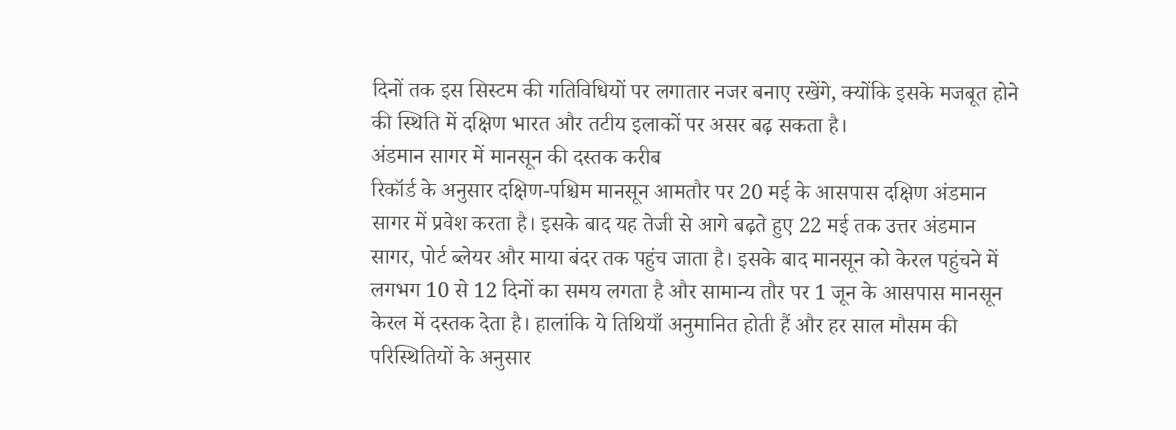दिनों तक इस सिस्टम की गतिविधियों पर लगातार नजर बनाए रखेंगे, क्योंकि इसके मजबूत होने की स्थिति में दक्षिण भारत और तटीय इलाकों पर असर बढ़ सकता है।
अंडमान सागर में मानसून की दस्तक करीब
रिकॉर्ड के अनुसार दक्षिण-पश्चिम मानसून आमतौर पर 20 मई के आसपास दक्षिण अंडमान सागर में प्रवेश करता है। इसके बाद यह तेजी से आगे बढ़ते हुए 22 मई तक उत्तर अंडमान सागर, पोर्ट ब्लेयर और माया बंदर तक पहुंच जाता है। इसके बाद मानसून को केरल पहुंचने में लगभग 10 से 12 दिनों का समय लगता है और सामान्य तौर पर 1 जून के आसपास मानसून केरल में दस्तक देता है। हालांकि ये तिथियाँ अनुमानित होती हैं और हर साल मौसम की परिस्थितियों के अनुसार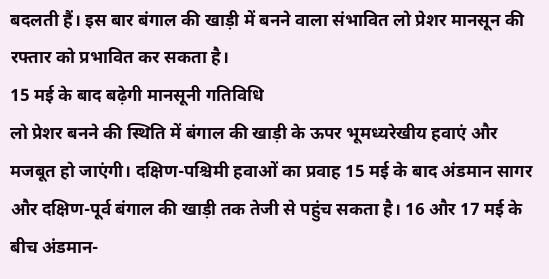बदलती हैं। इस बार बंगाल की खाड़ी में बनने वाला संभावित लो प्रेशर मानसून की रफ्तार को प्रभावित कर सकता है।
15 मई के बाद बढ़ेगी मानसूनी गतिविधि
लो प्रेशर बनने की स्थिति में बंगाल की खाड़ी के ऊपर भूमध्यरेखीय हवाएं और मजबूत हो जाएंगी। दक्षिण-पश्चिमी हवाओं का प्रवाह 15 मई के बाद अंडमान सागर और दक्षिण-पूर्व बंगाल की खाड़ी तक तेजी से पहुंच सकता है। 16 और 17 मई के बीच अंडमान-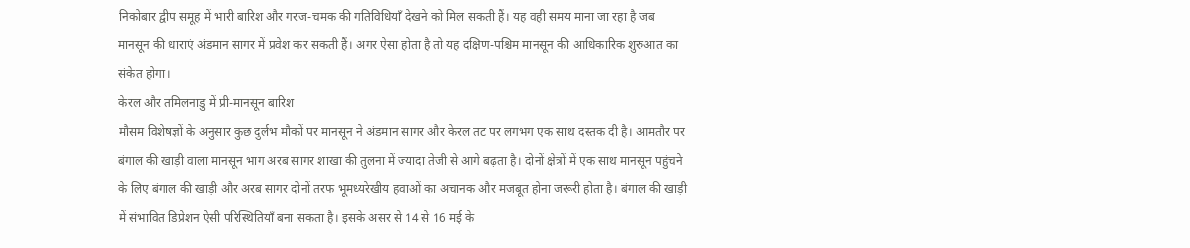निकोबार द्वीप समूह में भारी बारिश और गरज-चमक की गतिविधियाँ देखने को मिल सकती हैं। यह वही समय माना जा रहा है जब मानसून की धाराएं अंडमान सागर में प्रवेश कर सकती हैं। अगर ऐसा होता है तो यह दक्षिण-पश्चिम मानसून की आधिकारिक शुरुआत का संकेत होगा।
केरल और तमिलनाडु में प्री-मानसून बारिश
मौसम विशेषज्ञों के अनुसार कुछ दुर्लभ मौकों पर मानसून ने अंडमान सागर और केरल तट पर लगभग एक साथ दस्तक दी है। आमतौर पर बंगाल की खाड़ी वाला मानसून भाग अरब सागर शाखा की तुलना में ज्यादा तेजी से आगे बढ़ता है। दोनों क्षेत्रों में एक साथ मानसून पहुंचने के लिए बंगाल की खाड़ी और अरब सागर दोनों तरफ भूमध्यरेखीय हवाओं का अचानक और मजबूत होना जरूरी होता है। बंगाल की खाड़ी में संभावित डिप्रेशन ऐसी परिस्थितियाँ बना सकता है। इसके असर से 14 से 16 मई के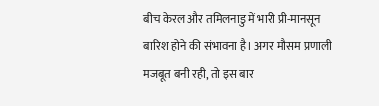बीच केरल और तमिलनाडु में भारी प्री-मानसून बारिश होने की संभावना है। अगर मौसम प्रणाली मजबूत बनी रही, तो इस बार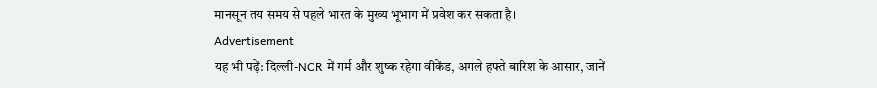मानसून तय समय से पहले भारत के मुख्य भूभाग में प्रवेश कर सकता है।
Advertisement
यह भी पढ़ें: दिल्ली-NCR में गर्म और शुष्क रहेगा वीकेंड, अगले हफ्ते बारिश के आसार, जानें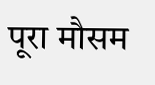पूरा मौसम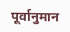पूर्वानुमान